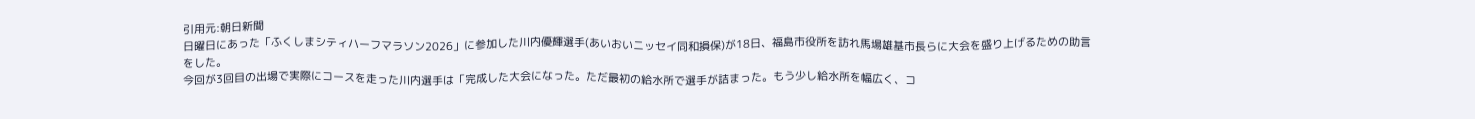引用元:朝日新聞
日曜日にあった「ふくしまシティハーフマラソン2026」に参加した川内優輝選手(あいおいニッセイ同和損保)が18日、福島市役所を訪れ馬場雄基市長らに大会を盛り上げるための助言をした。
今回が3回目の出場で実際にコースを走った川内選手は「完成した大会になった。ただ最初の給水所で選手が詰まった。もう少し給水所を幅広く、コ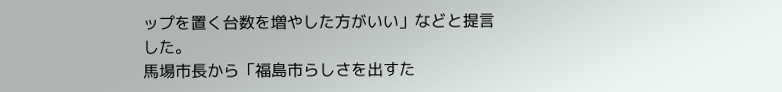ップを置く台数を増やした方がいい」などと提言した。
馬場市長から「福島市らしさを出すた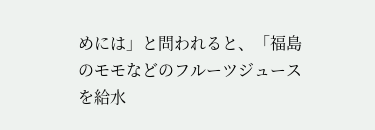めには」と問われると、「福島のモモなどのフルーツジュースを給水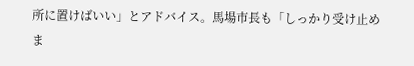所に置けばいい」とアドバイス。馬場市長も「しっかり受け止めま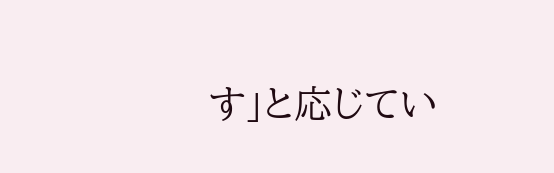す」と応じてい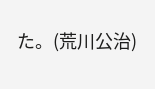た。(荒川公治)